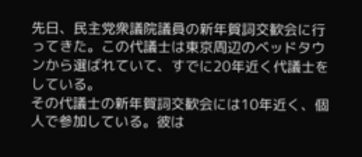先日、民主党衆議院議員の新年賀詞交歓会に行ってきた。この代議士は東京周辺のベッドタウンから選ばれていて、すでに20年近く代議士をしている。
その代議士の新年賀詞交歓会には10年近く、個人で参加している。彼は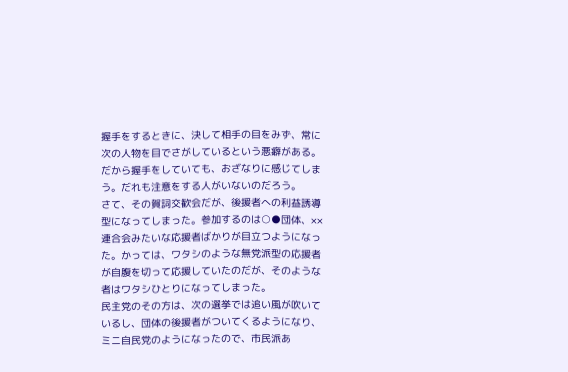握手をするときに、決して相手の目をみず、常に次の人物を目でさがしているという悪癖がある。だから握手をしていても、おざなりに感じてしまう。だれも注意をする人がいないのだろう。
さて、その賀詞交歓会だが、後援者への利益誘導型になってしまった。参加するのは○●団体、××連合会みたいな応援者ばかりが目立つようになった。かっては、ワタシのような無党派型の応援者が自腹を切って応援していたのだが、そのような者はワタシひとりになってしまった。
民主党のその方は、次の選挙では追い風が吹いているし、団体の後援者がついてくるようになり、ミニ自民党のようになったので、市民派あ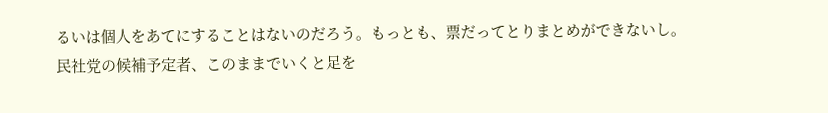るいは個人をあてにすることはないのだろう。もっとも、票だってとりまとめができないし。
民社党の候補予定者、このままでいくと足を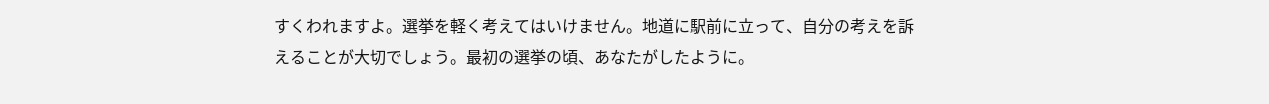すくわれますよ。選挙を軽く考えてはいけません。地道に駅前に立って、自分の考えを訴えることが大切でしょう。最初の選挙の頃、あなたがしたように。